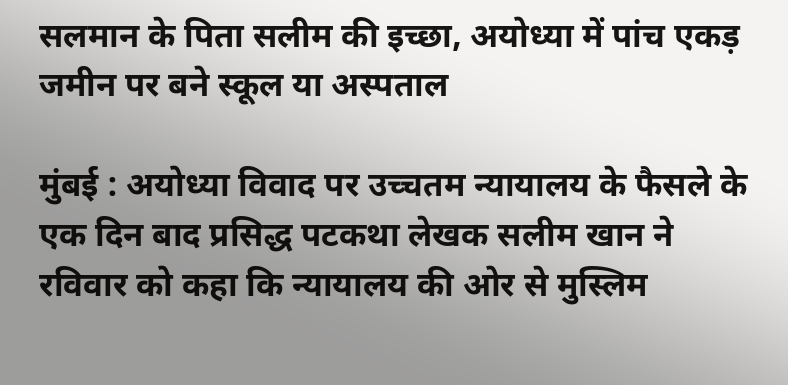सलमान के पिता सलीम की इच्छा, अयोध्या में पांच एकड़ जमीन पर बने स्कूल या अस्पताल

मुंबई : अयोध्या विवाद पर उच्चतम न्यायालय के फैसले के एक दिन बाद प्रसिद्ध पटकथा लेखक सलीम खान ने रविवार को कहा कि न्यायालय की ओर से मुस्लिम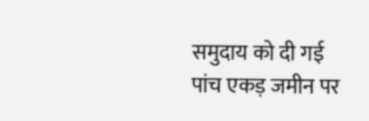समुदाय को दी गई पांच एकड़ जमीन पर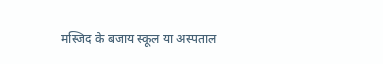मस्जिद के बजाय स्कूल या अस्पताल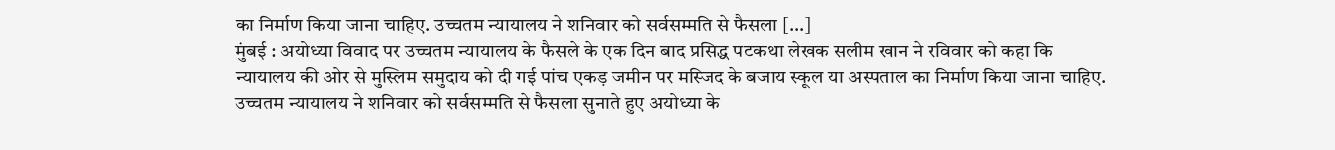का निर्माण किया जाना चाहिए. उच्चतम न्यायालय ने शनिवार को सर्वसम्मति से फैसला […]
मुंबई : अयोध्या विवाद पर उच्चतम न्यायालय के फैसले के एक दिन बाद प्रसिद्ध पटकथा लेखक सलीम खान ने रविवार को कहा कि न्यायालय की ओर से मुस्लिम समुदाय को दी गई पांच एकड़ जमीन पर मस्जिद के बजाय स्कूल या अस्पताल का निर्माण किया जाना चाहिए.
उच्चतम न्यायालय ने शनिवार को सर्वसम्मति से फैसला सुनाते हुए अयोध्या के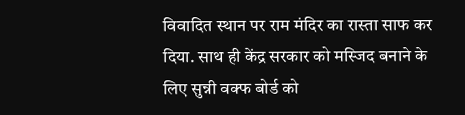विवादित स्थान पर राम मंदिर का रास्ता साफ कर दिया. साथ ही केंद्र सरकार को मस्जिद बनाने के लिए सुन्नी वक्फ बोर्ड को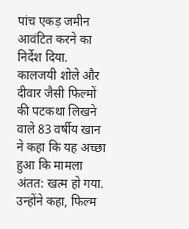पांच एकड़ जमीन आवंटित करने का निर्देश दिया.
कालजयी शोले और दीवार जैसी फिल्मों की पटकथा लिखने वाले 83 वर्षीय खान ने कहा कि यह अच्छा हुआ कि मामला अंतत: खत्म हो गया. उन्होंने कहा, फिल्म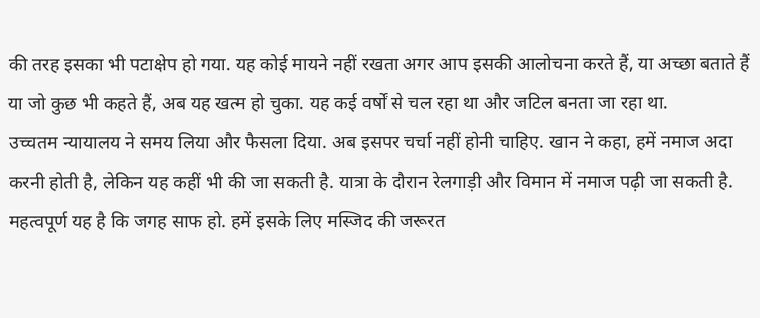की तरह इसका भी पटाक्षेप हो गया. यह कोई मायने नहीं रखता अगर आप इसकी आलोचना करते हैं, या अच्छा बताते हैं या जो कुछ भी कहते हैं, अब यह खत्म हो चुका. यह कई वर्षों से चल रहा था और जटिल बनता जा रहा था.
उच्चतम न्यायालय ने समय लिया और फैसला दिया. अब इसपर चर्चा नहीं होनी चाहिए. खान ने कहा, हमें नमाज अदा करनी होती है, लेकिन यह कहीं भी की जा सकती है. यात्रा के दौरान रेलगाड़ी और विमान में नमाज पढ़ी जा सकती है.
महत्वपूर्ण यह है कि जगह साफ हो. हमें इसके लिए मस्जिद की जरूरत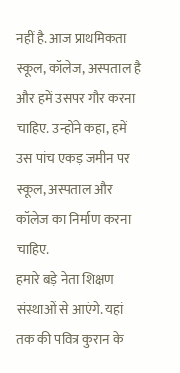नहीं है. आज प्राथमिकता स्कूल, कॉलेज, अस्पताल है और हमें उसपर गौर करना चाहिए. उन्होंने कहा, हमें उस पांच एकड़ जमीन पर स्कूल, अस्पताल और कॉलेज का निर्माण करना चाहिए.
हमारे बड़े नेता शिक्षण संस्थाओं से आएंगे. यहां तक की पवित्र कुरान के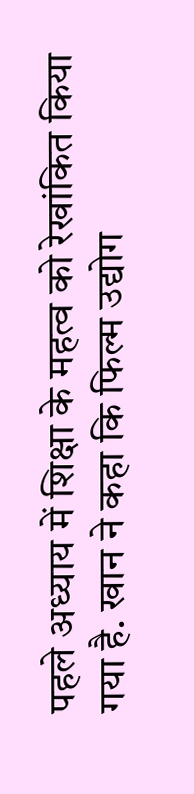पहले अध्याय में शिक्षा के महत्व को रेखांकित किया गया है. खान ने कहा कि फिल्म उद्योग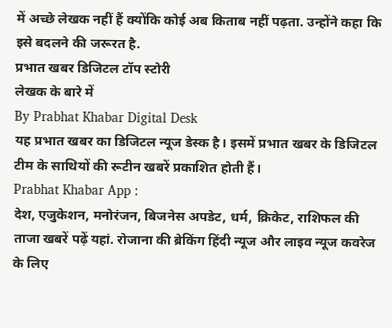में अच्छे लेखक नहीं हैं क्योंकि कोई अब किताब नहीं पढ़ता. उन्होंने कहा कि इसे बदलने की जरूरत है.
प्रभात खबर डिजिटल टॉप स्टोरी
लेखक के बारे में
By Prabhat Khabar Digital Desk
यह प्रभात खबर का डिजिटल न्यूज डेस्क है। इसमें प्रभात खबर के डिजिटल टीम के साथियों की रूटीन खबरें प्रकाशित होती हैं।
Prabhat Khabar App :
देश, एजुकेशन, मनोरंजन, बिजनेस अपडेट, धर्म, क्रिकेट, राशिफल की ताजा खबरें पढ़ें यहां. रोजाना की ब्रेकिंग हिंदी न्यूज और लाइव न्यूज कवरेज के लिए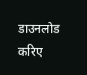डाउनलोड करिए